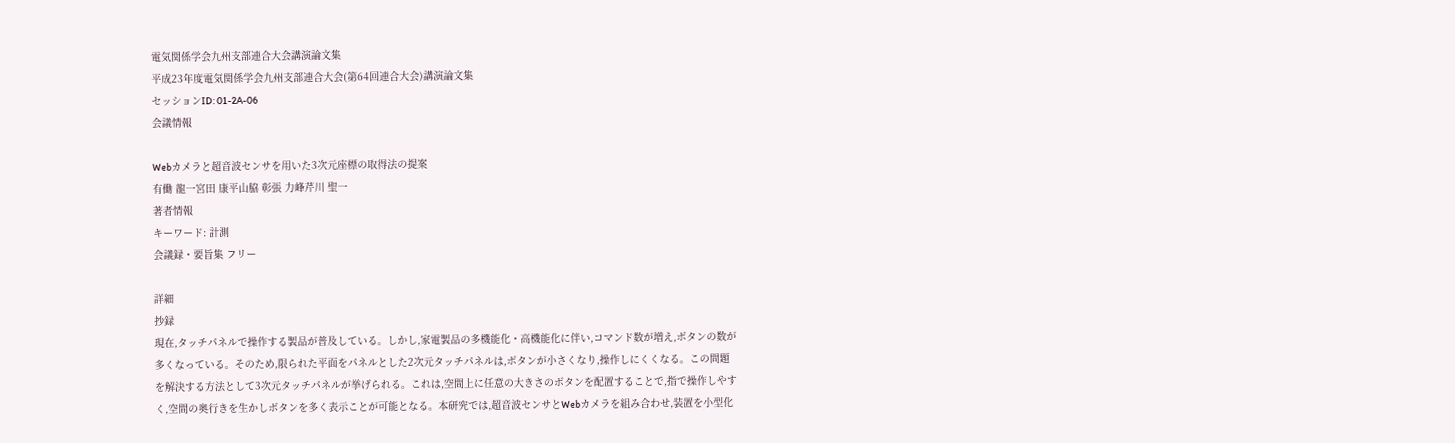電気関係学会九州支部連合大会講演論文集
平成23年度電気関係学会九州支部連合大会(第64回連合大会)講演論文集
セッションID: 01-2A-06
会議情報

Webカメラと超音波センサを用いた3次元座標の取得法の提案
有働 龍一宮田 康平山脇 彰張 力峰芹川 聖一
著者情報
キーワード: 計測
会議録・要旨集 フリー

詳細
抄録
現在,タッチパネルで操作する製品が普及している。しかし,家電製品の多機能化・高機能化に伴い,コマンド数が増え,ボタンの数が多くなっている。そのため,限られた平面をパネルとした2次元タッチパネルは,ボタンが小さくなり,操作しにくくなる。この問題を解決する方法として3次元タッチパネルが挙げられる。これは,空間上に任意の大きさのボタンを配置することで,指で操作しやすく,空間の奥行きを生かしボタンを多く表示ことが可能となる。本研究では,超音波センサとWebカメラを組み合わせ,装置を小型化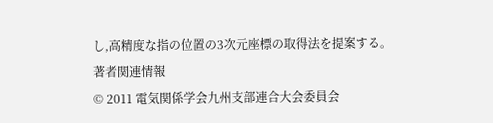し,高精度な指の位置の3次元座標の取得法を提案する。
著者関連情報
© 2011 電気関係学会九州支部連合大会委員会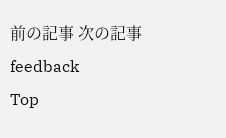前の記事 次の記事
feedback
Top